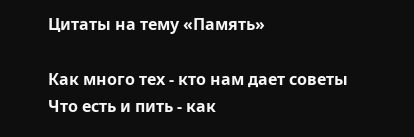Цитаты на тему «Память»

Как много тех - кто нам дает советы
Что есть и пить - как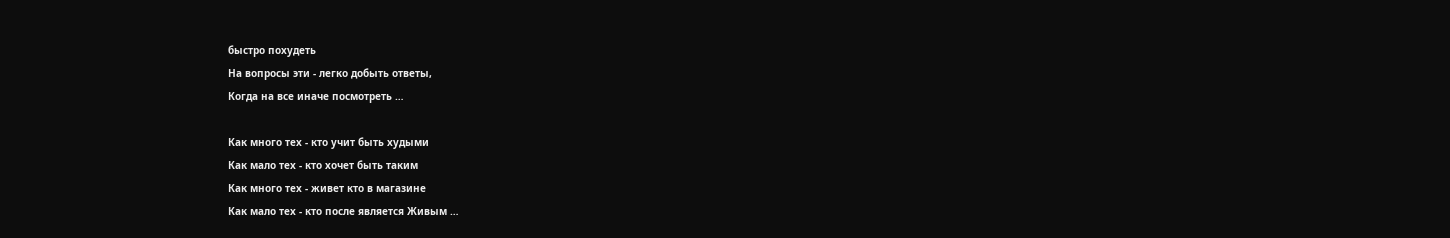быстро похудеть
На вопросы эти - легко добыть ответы,
Когда на все иначе посмотреть …

Как много тех - кто учит быть худыми
Как мало тех - кто хочет быть таким
Как много тех - живет кто в магазине
Как мало тех - кто после является Живым …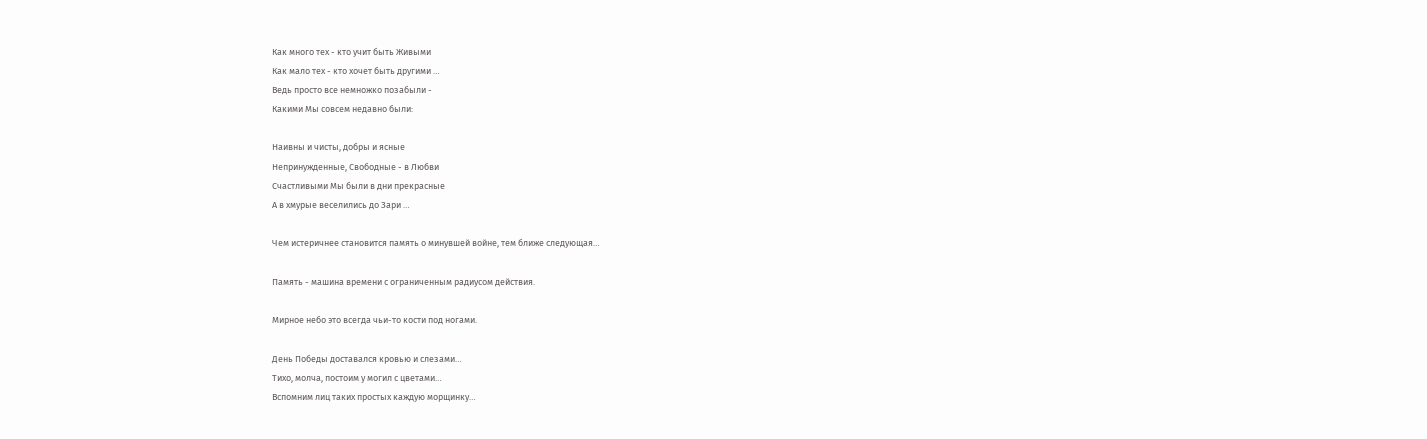Как много тех - кто учит быть Живыми
Как мало тех - кто хочет быть другими …
Ведь просто все немножко позабыли -
Какими Мы совсем недавно были:

Наивны и чисты, добры и ясные
Непринужденные, Свободные - в Любви
Счастливыми Мы были в дни прекрасные
А в хмурые веселились до Зари …

Чем истеричнее становится память о минувшей войне, тем ближе следующая…

Память - машина времени с ограниченным радиусом действия.

Мирное небо это всегда чьи-то кости под ногами.

День Победы доставался кровью и слезами…
Тихо, молча, постоим у могил с цветами…
Вспомним лиц таких простых каждую морщинку…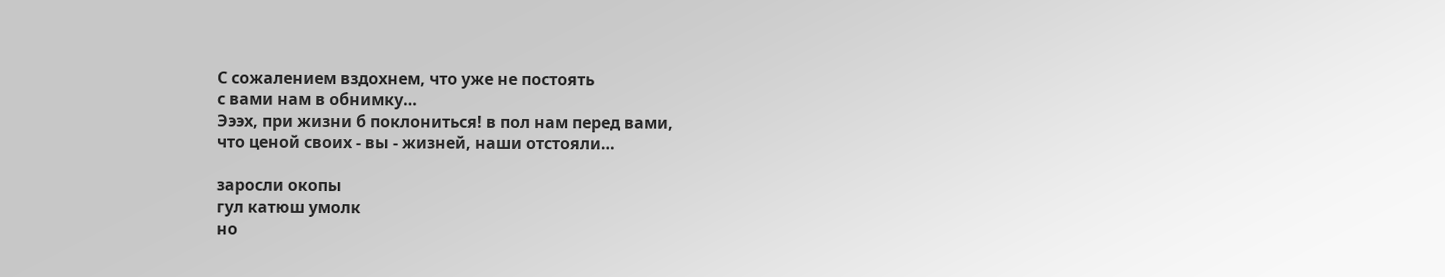С сожалением вздохнем, что уже не постоять
с вами нам в обнимку…
Эээх, при жизни б поклониться! в пол нам перед вами,
что ценой своих - вы - жизней, наши отстояли…

заросли окопы
гул катюш умолк
но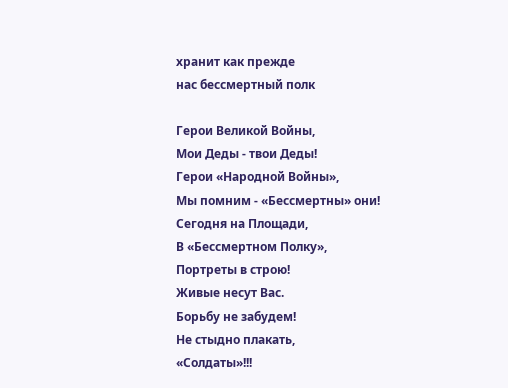хранит как прежде
нас бессмертный полк

Герои Великой Войны,
Мои Деды - твои Деды!
Герои «Народной Войны»,
Мы помним - «Бессмертны» они!
Сегодня на Площади,
В «Бессмертном Полку»,
Портреты в строю!
Живые несут Вас.
Борьбу не забудем!
Не стыдно плакать,
«Солдаты»!!!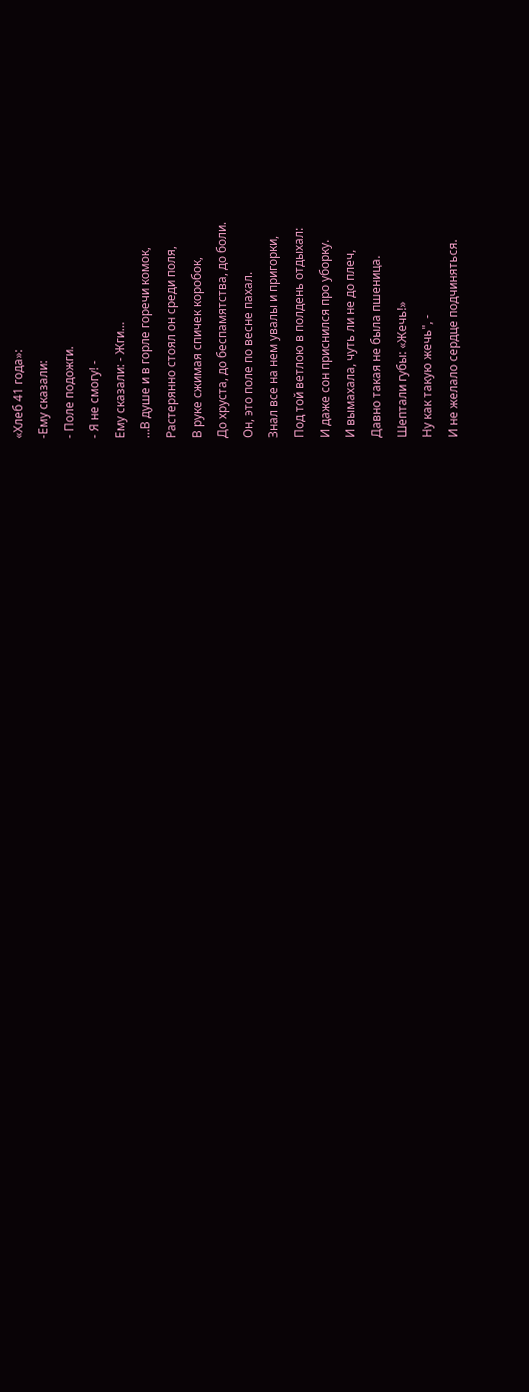«Хлеб 41 года»:
-Ему сказали:
- Поле подожги.
- Я не смогу! -
Ему сказали: - Жги…
…В душе и в горле горечи комок,
Растерянно стоял он среди поля,
В руке сжимая спичек коробок,
До хруста, до беспамятства, до боли.
Он, это поле по весне пахал.
Знал все на нем увалы и пригорки,
Под той ветлою в полдень отдыхал:
И даже сон приснился про уборку.
И вымахала, чуть ли не до плеч,
Давно такая не была пшеница.
Шептали губы: «Жечь!»
Ну как такую жечь", -
И не желало сердце подчиняться.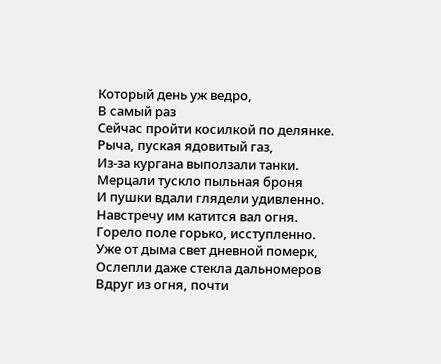Который день уж ведро,
В самый раз
Сейчас пройти косилкой по делянке.
Рыча, пуская ядовитый газ,
Из-за кургана выползали танки.
Мерцали тускло пыльная броня
И пушки вдали глядели удивленно.
Навстречу им катится вал огня.
Горело поле горько, исступленно.
Уже от дыма свет дневной померк,
Ослепли даже стекла дальномеров
Вдруг из огня, почти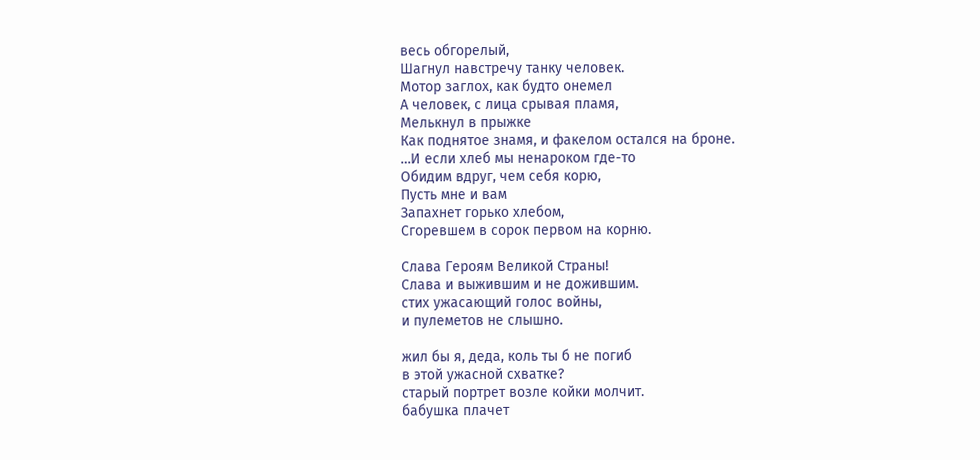весь обгорелый,
Шагнул навстречу танку человек.
Мотор заглох, как будто онемел
А человек, с лица срывая пламя,
Мелькнул в прыжке
Как поднятое знамя, и факелом остался на броне.
…И если хлеб мы ненароком где-то
Обидим вдруг, чем себя корю,
Пусть мне и вам
Запахнет горько хлебом,
Сгоревшем в сорок первом на корню.

Слава Героям Великой Страны!
Слава и выжившим и не дожившим.
стих ужасающий голос войны,
и пулеметов не слышно.

жил бы я, деда, коль ты б не погиб
в этой ужасной схватке?
старый портрет возле койки молчит.
бабушка плачет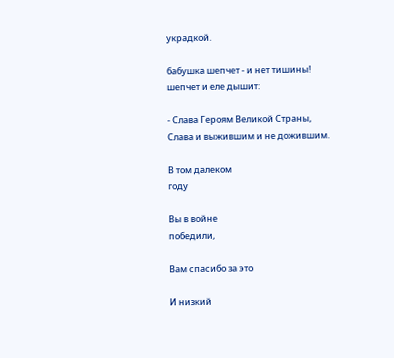украдкой.

бабушка шепчет - и нет тишины!
шепчет и еле дышит:

- Слава Героям Великой Страны,
Слава и выжившим и не дожившим.

В том далеком
году

Вы в войне
победили,

Вам спасибо за это

И низкий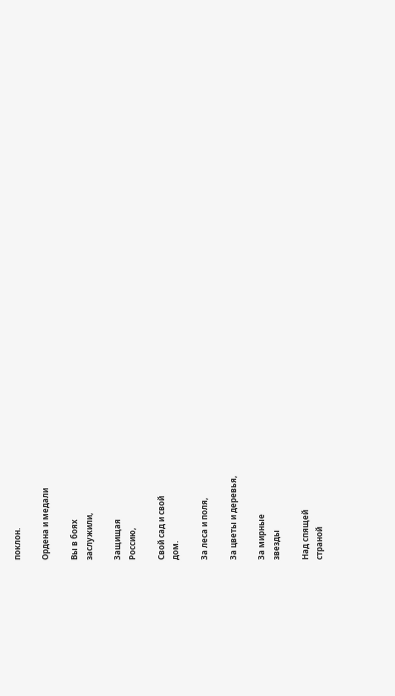поклон.

Ордена и медали

Вы в боях
заслужили,

Защищая
Россию,

Свой сад и свой
дом.

За леса и поля,

За цветы и деревья,

За мирные
звезды

Над спящей
страной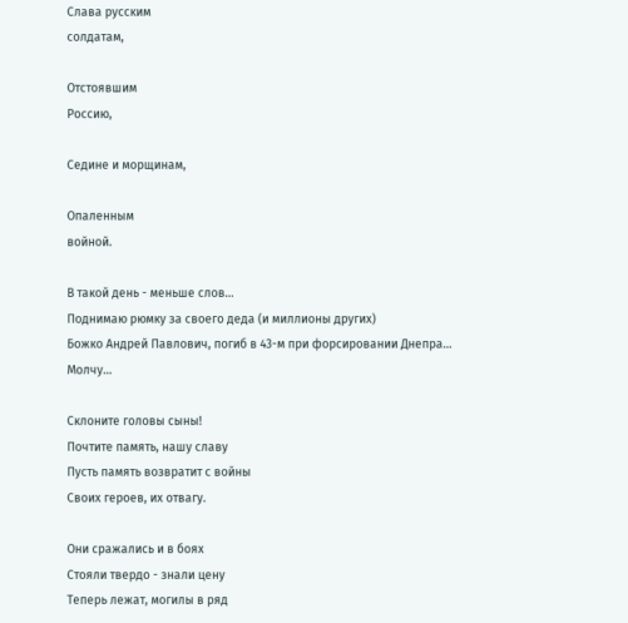Слава русским
солдатам,

Отстоявшим
Россию,

Седине и морщинам,

Опаленным
войной.

В такой день - меньше слов…
Поднимаю рюмку за своего деда (и миллионы других)
Божко Андрей Павлович, погиб в 43-м при форсировании Днепра…
Молчу…

Склоните головы сыны!
Почтите память, нашу славу
Пусть память возвратит с войны
Своих героев, их отвагу.

Они сражались и в боях
Стояли твердо - знали цену
Теперь лежат, могилы в ряд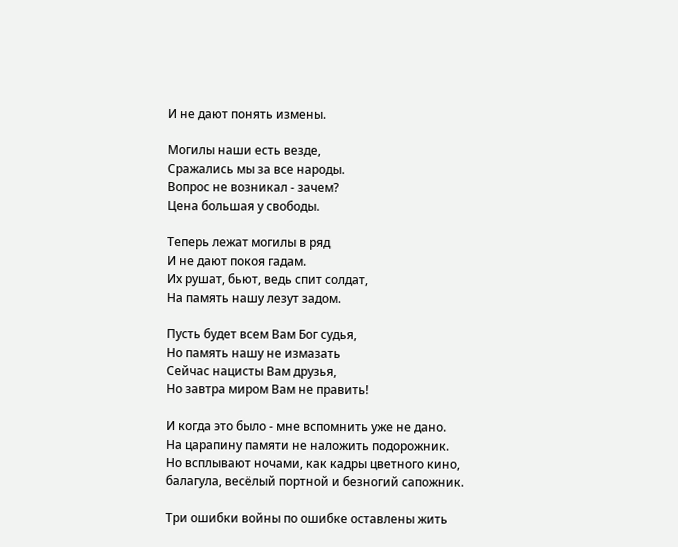И не дают понять измены.

Могилы наши есть везде,
Сражались мы за все народы.
Вопрос не возникал - зачем?
Цена большая у свободы.

Теперь лежат могилы в ряд
И не дают покоя гадам.
Их рушат, бьют, ведь спит солдат,
На память нашу лезут задом.

Пусть будет всем Вам Бог судья,
Но память нашу не измазать
Сейчас нацисты Вам друзья,
Но завтра миром Вам не править!

И когда это было - мне вспомнить уже не дано.
На царапину памяти не наложить подорожник.
Но всплывают ночами, как кадры цветного кино,
балагула, весёлый портной и безногий сапожник.

Три ошибки войны по ошибке оставлены жить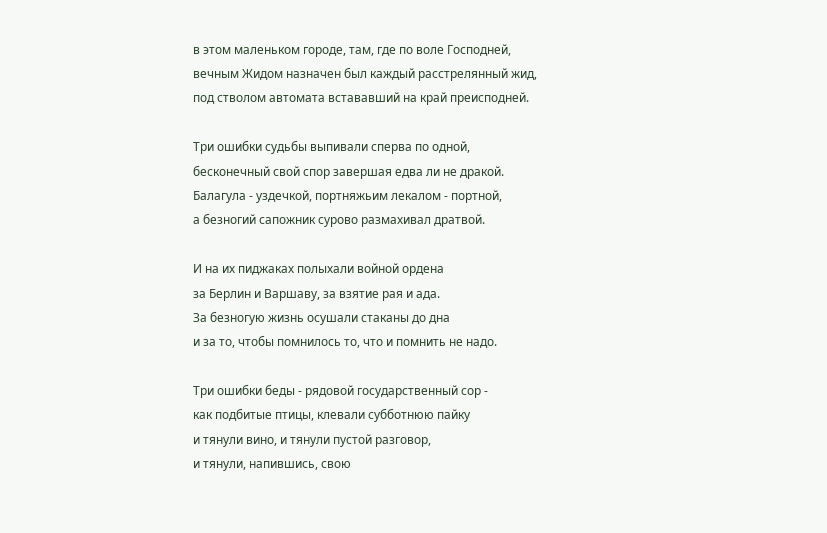в этом маленьком городе, там, где по воле Господней,
вечным Жидом назначен был каждый расстрелянный жид,
под стволом автомата встававший на край преисподней.

Три ошибки судьбы выпивали сперва по одной,
бесконечный свой спор завершая едва ли не дракой.
Балагула - уздечкой, портняжьим лекалом - портной,
а безногий сапожник сурово размахивал дратвой.

И на их пиджаках полыхали войной ордена
за Берлин и Варшаву, за взятие рая и ада.
За безногую жизнь осушали стаканы до дна
и за то, чтобы помнилось то, что и помнить не надо.

Три ошибки беды - рядовой государственный сор -
как подбитые птицы, клевали субботнюю пайку
и тянули вино, и тянули пустой разговор,
и тянули, напившись, свою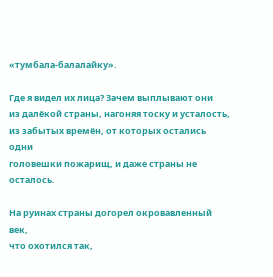«тумбала-балалайку».

Где я видел их лица? Зачем выплывают они
из далёкой страны, нагоняя тоску и усталость,
из забытых времён, от которых остались одни
головешки пожарищ, и даже страны не осталось.

На руинах страны догорел окровавленный век,
что охотился так,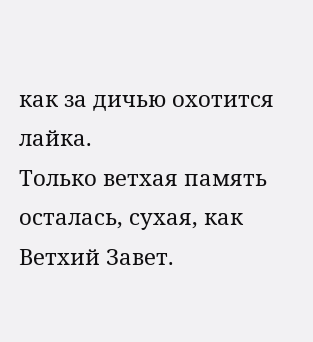как за дичью охотится лайка.
Только ветхая память осталась, сухая, как Ветхий Завет.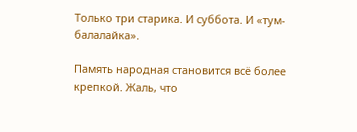Только три старика. И суббота. И «тум-балалайка».

Память народная становится всё более крепкой. Жаль, что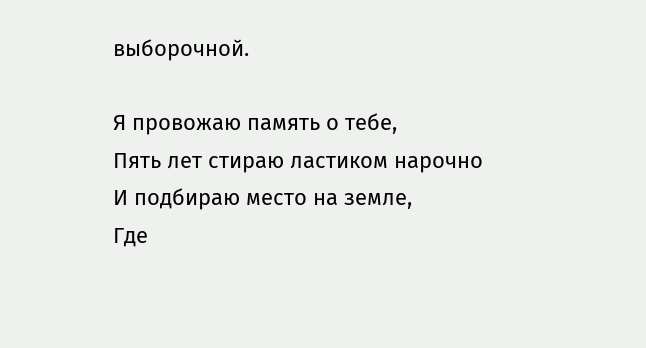выборочной.

Я провожаю память о тебе,
Пять лет стираю ластиком нарочно
И подбираю место на земле,
Где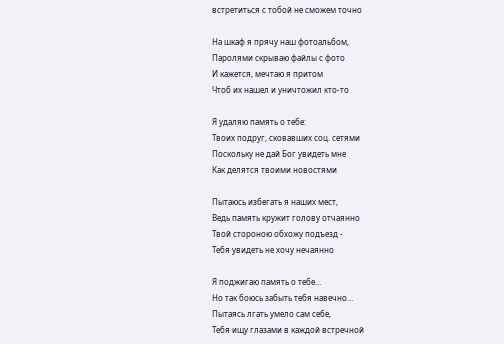встретиться с тобой не сможем точно

На шкаф я прячу наш фотоальбом,
Паролями скрываю файлы с фото
И кажется, мечтаю я притом
Чтоб их нашел и уничтожил кто-то

Я удаляю память о тебе:
Твоих подруг, сковавших соц. сетями
Поскольку не дай Бог увидеть мне
Как делятся твоими новостями

Пытаюсь избегать я наших мест,
Ведь память кружит голову отчаянно
Твой стороною обхожу подъезд -
Тебя увидеть не хочу нечаянно

Я поджигаю память о тебе…
Но так боюсь забыть тебя навечно…
Пытаясь лгать умело сам себе,
Тебя ищу глазами в каждой встречной